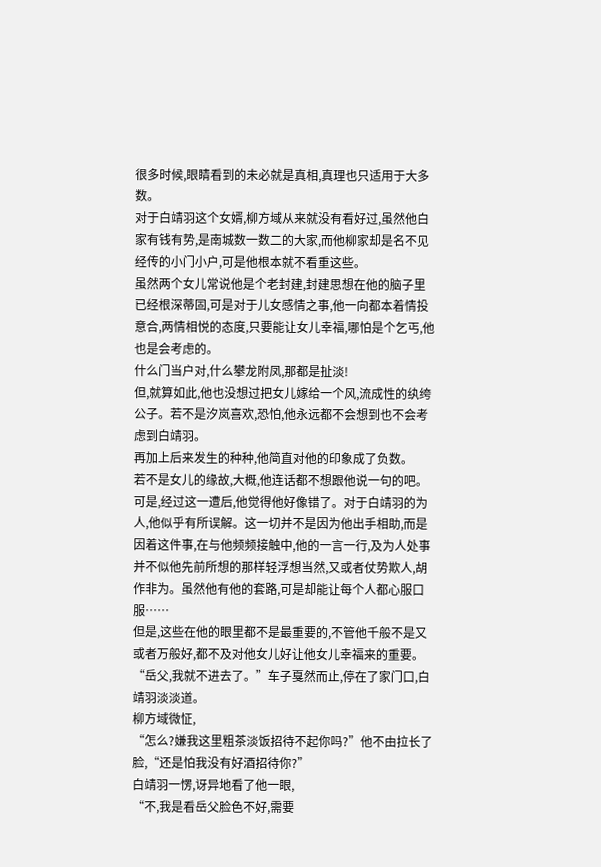很多时候,眼睛看到的未必就是真相,真理也只适用于大多数。
对于白靖羽这个女婿,柳方域从来就没有看好过,虽然他白家有钱有势,是南城数一数二的大家,而他柳家却是名不见经传的小门小户,可是他根本就不看重这些。
虽然两个女儿常说他是个老封建,封建思想在他的脑子里已经根深蒂固,可是对于儿女感情之事,他一向都本着情投意合,两情相悦的态度,只要能让女儿幸福,哪怕是个乞丐,他也是会考虑的。
什么门当户对,什么攀龙附凤,那都是扯淡!
但,就算如此,他也没想过把女儿嫁给一个风,流成性的纨绔公子。若不是汐岚喜欢,恐怕,他永远都不会想到也不会考虑到白靖羽。
再加上后来发生的种种,他简直对他的印象成了负数。
若不是女儿的缘故,大概,他连话都不想跟他说一句的吧。
可是,经过这一遭后,他觉得他好像错了。对于白靖羽的为人,他似乎有所误解。这一切并不是因为他出手相助,而是因着这件事,在与他频频接触中,他的一言一行,及为人处事并不似他先前所想的那样轻浮想当然,又或者仗势欺人,胡作非为。虽然他有他的套路,可是却能让每个人都心服口服……
但是,这些在他的眼里都不是最重要的,不管他千般不是又或者万般好,都不及对他女儿好让他女儿幸福来的重要。
“岳父,我就不进去了。”车子戛然而止,停在了家门口,白靖羽淡淡道。
柳方域微怔,
“怎么?嫌我这里粗茶淡饭招待不起你吗?”他不由拉长了脸,“还是怕我没有好酒招待你?”
白靖羽一愣,讶异地看了他一眼,
“不,我是看岳父脸色不好,需要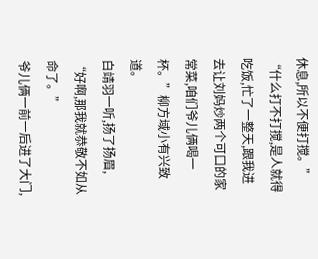休息,所以不便打搅。”
“什么打不打搅,是人就得吃饭,忙了一整天,跟我进去让刘妈炒两个可口的家常菜,咱们爷儿俩喝一杯。”柳方域小有兴致道。
白靖羽一听,扬了扬眉,
“好啊,那我就恭敬不如从命了。”
爷儿俩一前一后进了大门,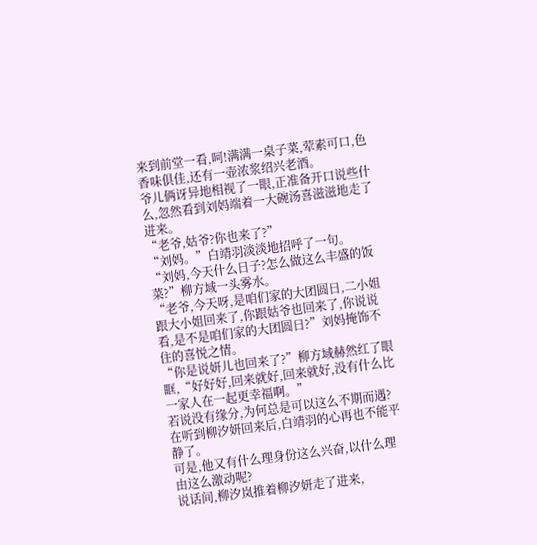来到前堂一看,呵!满满一桌子菜,荤素可口,色香味俱佳,还有一壶浓浆绍兴老酒。
爷儿俩讶异地相视了一眼,正准备开口说些什么,忽然看到刘妈端着一大碗汤喜滋滋地走了进来。
“老爷,姑爷?你也来了?”
“刘妈。”白靖羽淡淡地招呼了一句。
“刘妈,今天什么日子?怎么做这么丰盛的饭菜?”柳方域一头雾水。
“老爷,今天呀,是咱们家的大团圆日,二小姐跟大小姐回来了,你跟姑爷也回来了,你说说看,是不是咱们家的大团圆日?”刘妈掩饰不住的喜悦之情。
“你是说妍儿也回来了?”柳方域赫然红了眼眶,“好好好,回来就好,回来就好,没有什么比一家人在一起更幸福啊。”
若说没有缘分,为何总是可以这么不期而遇?在听到柳汐妍回来后,白靖羽的心再也不能平静了。
可是,他又有什么理身份这么兴奋,以什么理由这么激动呢?
说话间,柳汐岚推着柳汐妍走了进来,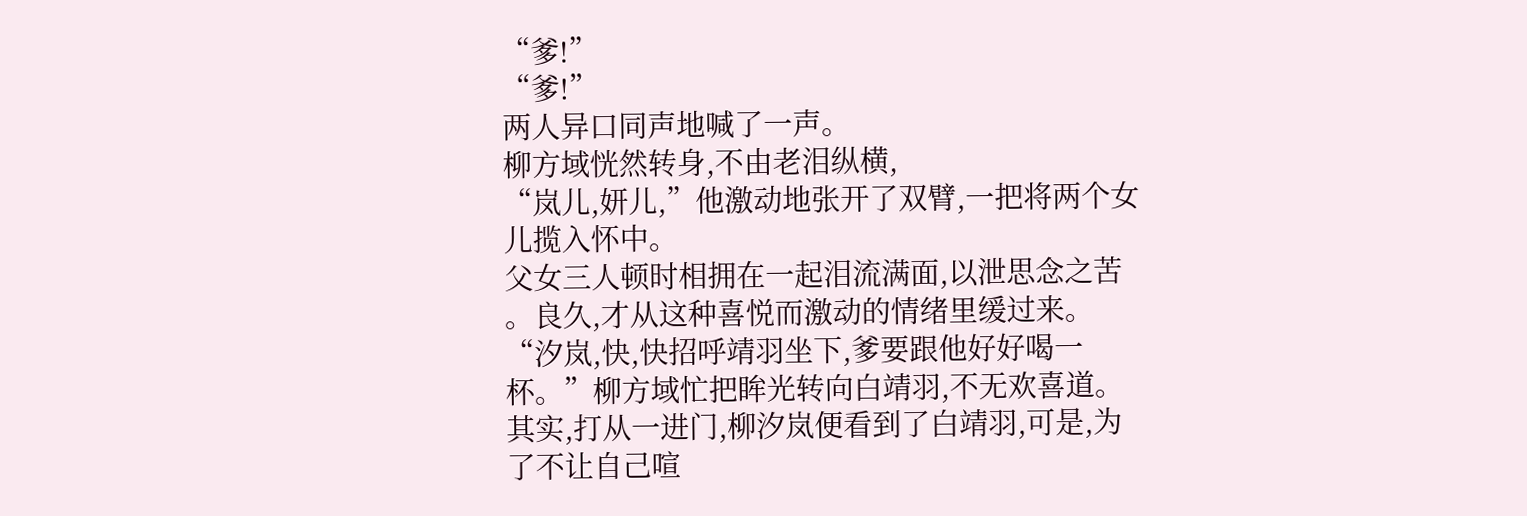“爹!”
“爹!”
两人异口同声地喊了一声。
柳方域恍然转身,不由老泪纵横,
“岚儿,妍儿,”他激动地张开了双臂,一把将两个女儿揽入怀中。
父女三人顿时相拥在一起泪流满面,以泄思念之苦 。良久,才从这种喜悦而激动的情绪里缓过来。
“汐岚,快,快招呼靖羽坐下,爹要跟他好好喝一杯。”柳方域忙把眸光转向白靖羽,不无欢喜道。
其实,打从一进门,柳汐岚便看到了白靖羽,可是,为了不让自己喧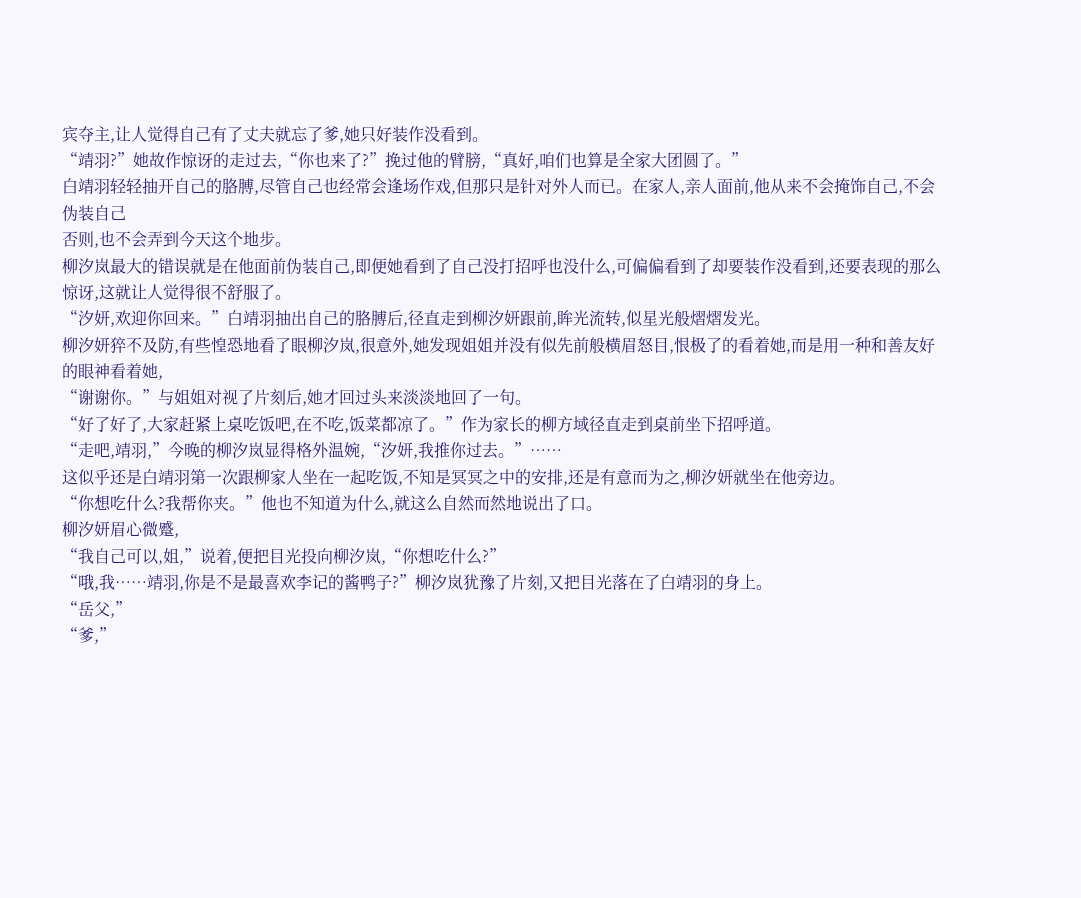宾夺主,让人觉得自己有了丈夫就忘了爹,她只好装作没看到。
“靖羽?”她故作惊讶的走过去,“你也来了?”挽过他的臂膀,“真好,咱们也算是全家大团圆了。”
白靖羽轻轻抽开自己的胳膊,尽管自己也经常会逢场作戏,但那只是针对外人而已。在家人,亲人面前,他从来不会掩饰自己,不会伪装自己
否则,也不会弄到今天这个地步。
柳汐岚最大的错误就是在他面前伪装自己,即便她看到了自己没打招呼也没什么,可偏偏看到了却要装作没看到,还要表现的那么惊讶,这就让人觉得很不舒服了。
“汐妍,欢迎你回来。”白靖羽抽出自己的胳膊后,径直走到柳汐妍跟前,眸光流转,似星光般熠熠发光。
柳汐妍猝不及防,有些惶恐地看了眼柳汐岚,很意外,她发现姐姐并没有似先前般横眉怒目,恨极了的看着她,而是用一种和善友好的眼神看着她,
“谢谢你。”与姐姐对视了片刻后,她才回过头来淡淡地回了一句。
“好了好了,大家赶紧上桌吃饭吧,在不吃,饭菜都凉了。”作为家长的柳方域径直走到桌前坐下招呼道。
“走吧,靖羽,”今晚的柳汐岚显得格外温婉,“汐妍,我推你过去。”……
这似乎还是白靖羽第一次跟柳家人坐在一起吃饭,不知是冥冥之中的安排,还是有意而为之,柳汐妍就坐在他旁边。
“你想吃什么?我帮你夹。”他也不知道为什么,就这么自然而然地说出了口。
柳汐妍眉心微蹙,
“我自己可以,姐,”说着,便把目光投向柳汐岚,“你想吃什么?”
“哦,我……靖羽,你是不是最喜欢李记的酱鸭子?”柳汐岚犹豫了片刻,又把目光落在了白靖羽的身上。
“岳父,”
“爹,”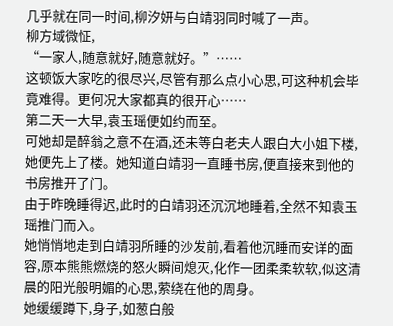几乎就在同一时间,柳汐妍与白靖羽同时喊了一声。
柳方域微怔,
“一家人,随意就好,随意就好。”……
这顿饭大家吃的很尽兴,尽管有那么点小心思,可这种机会毕竟难得。更何况大家都真的很开心……
第二天一大早,袁玉瑶便如约而至。
可她却是醉翁之意不在酒,还未等白老夫人跟白大小姐下楼,她便先上了楼。她知道白靖羽一直睡书房,便直接来到他的书房推开了门。
由于昨晚睡得迟,此时的白靖羽还沉沉地睡着,全然不知袁玉瑶推门而入。
她悄悄地走到白靖羽所睡的沙发前,看着他沉睡而安详的面容,原本熊熊燃烧的怒火瞬间熄灭,化作一团柔柔软软,似这清晨的阳光般明媚的心思,萦绕在他的周身。
她缓缓蹲下,身子,如葱白般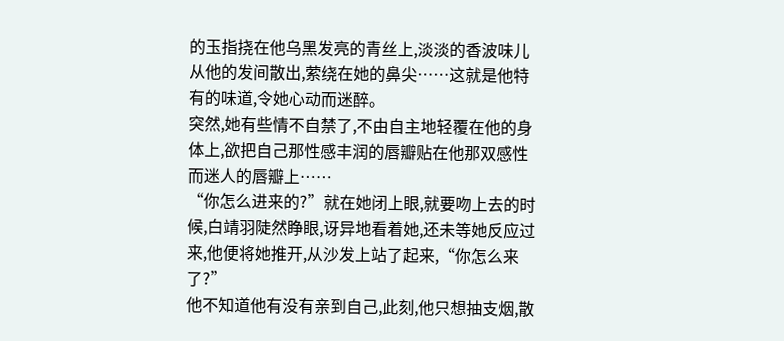的玉指挠在他乌黑发亮的青丝上,淡淡的香波味儿从他的发间散出,萦绕在她的鼻尖……这就是他特有的味道,令她心动而迷醉。
突然,她有些情不自禁了,不由自主地轻覆在他的身体上,欲把自己那性感丰润的唇瓣贴在他那双感性而迷人的唇瓣上……
“你怎么进来的?”就在她闭上眼,就要吻上去的时候,白靖羽陡然睁眼,讶异地看着她,还未等她反应过来,他便将她推开,从沙发上站了起来,“你怎么来了?”
他不知道他有没有亲到自己,此刻,他只想抽支烟,散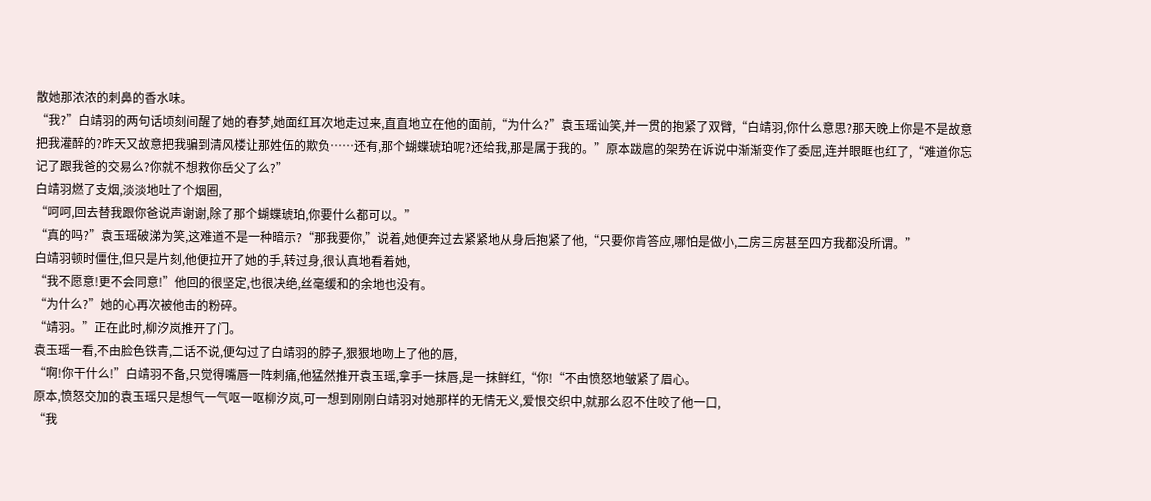散她那浓浓的刺鼻的香水味。
“我?”白靖羽的两句话顷刻间醒了她的春梦,她面红耳次地走过来,直直地立在他的面前,“为什么?”袁玉瑶讪笑,并一贯的抱紧了双臂,“白靖羽,你什么意思?那天晚上你是不是故意把我灌醉的?昨天又故意把我骗到清风楼让那姓伍的欺负……还有,那个蝴蝶琥珀呢?还给我,那是属于我的。”原本跋扈的架势在诉说中渐渐变作了委屈,连并眼眶也红了,“难道你忘记了跟我爸的交易么?你就不想救你岳父了么?”
白靖羽燃了支烟,淡淡地吐了个烟圈,
“呵呵,回去替我跟你爸说声谢谢,除了那个蝴蝶琥珀,你要什么都可以。”
“真的吗?”袁玉瑶破涕为笑,这难道不是一种暗示?“那我要你,”说着,她便奔过去紧紧地从身后抱紧了他,“只要你肯答应,哪怕是做小,二房三房甚至四方我都没所谓。”
白靖羽顿时僵住,但只是片刻,他便拉开了她的手,转过身,很认真地看着她,
“我不愿意!更不会同意!”他回的很坚定,也很决绝,丝毫缓和的余地也没有。
“为什么?”她的心再次被他击的粉碎。
“靖羽。”正在此时,柳汐岚推开了门。
袁玉瑶一看,不由脸色铁青,二话不说,便勾过了白靖羽的脖子,狠狠地吻上了他的唇,
“啊!你干什么!”白靖羽不备,只觉得嘴唇一阵刺痛,他猛然推开袁玉瑶,拿手一抹唇,是一抹鲜红,“你!“不由愤怒地皱紧了眉心。
原本,愤怒交加的袁玉瑶只是想气一气呕一呕柳汐岚,可一想到刚刚白靖羽对她那样的无情无义,爱恨交织中,就那么忍不住咬了他一口,
“我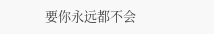要你永远都不会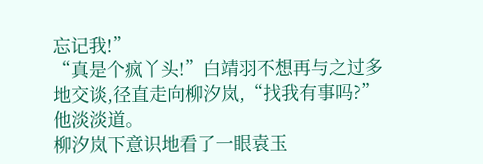忘记我!”
“真是个疯丫头!”白靖羽不想再与之过多地交谈,径直走向柳汐岚,“找我有事吗?”他淡淡道。
柳汐岚下意识地看了一眼袁玉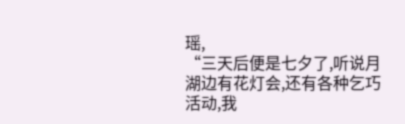瑶,
“三天后便是七夕了,听说月湖边有花灯会,还有各种乞巧活动,我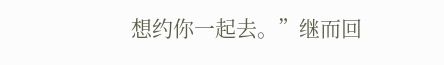想约你一起去。”继而回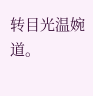转目光温婉道。